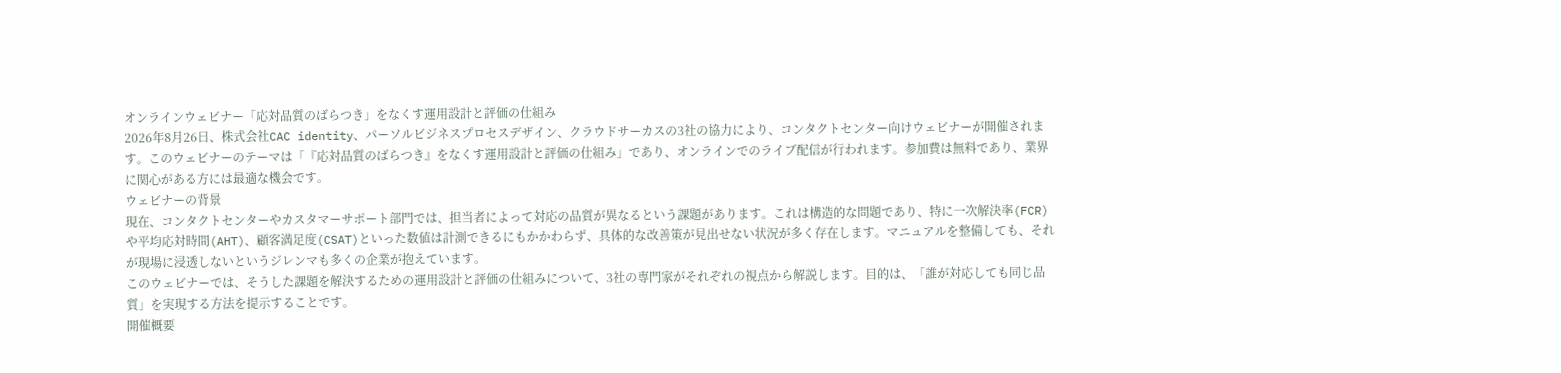オンラインウェビナー「応対品質のばらつき」をなくす運用設計と評価の仕組み
2026年8月26日、株式会社CAC identity、パーソルビジネスプロセスデザイン、クラウドサーカスの3社の協力により、コンタクトセンター向けウェビナーが開催されます。このウェビナーのテーマは「『応対品質のばらつき』をなくす運用設計と評価の仕組み」であり、オンラインでのライブ配信が行われます。参加費は無料であり、業界に関心がある方には最適な機会です。
ウェビナーの背景
現在、コンタクトセンターやカスタマーサポート部門では、担当者によって対応の品質が異なるという課題があります。これは構造的な問題であり、特に一次解決率(FCR)や平均応対時間(AHT)、顧客満足度(CSAT)といった数値は計測できるにもかかわらず、具体的な改善策が見出せない状況が多く存在します。マニュアルを整備しても、それが現場に浸透しないというジレンマも多くの企業が抱えています。
このウェビナーでは、そうした課題を解決するための運用設計と評価の仕組みについて、3社の専門家がそれぞれの視点から解説します。目的は、「誰が対応しても同じ品質」を実現する方法を提示することです。
開催概要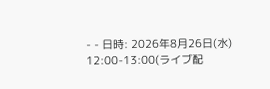- - 日時: 2026年8月26日(水) 12:00-13:00(ライブ配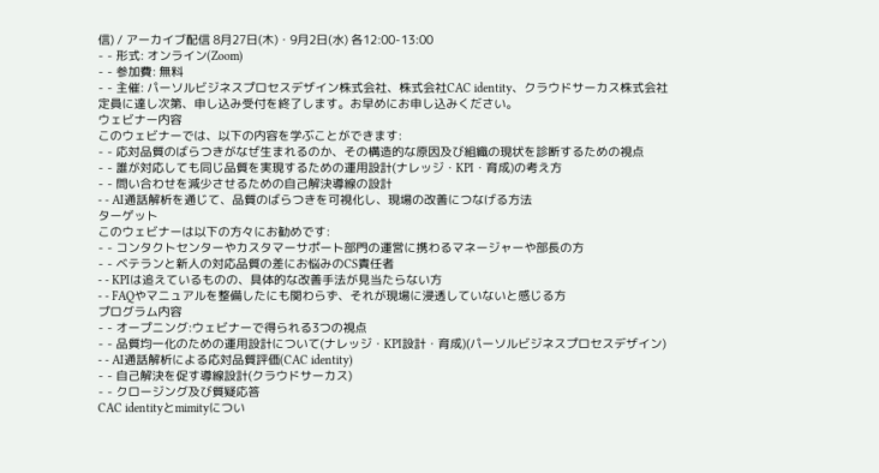信) / アーカイブ配信 8月27日(木)・9月2日(水) 各12:00-13:00
- - 形式: オンライン(Zoom)
- - 参加費: 無料
- - 主催: パーソルビジネスプロセスデザイン株式会社、株式会社CAC identity、クラウドサーカス株式会社
定員に達し次第、申し込み受付を終了します。お早めにお申し込みください。
ウェビナー内容
このウェビナーでは、以下の内容を学ぶことができます:
- - 応対品質のばらつきがなぜ生まれるのか、その構造的な原因及び組織の現状を診断するための視点
- - 誰が対応しても同じ品質を実現するための運用設計(ナレッジ・KPI・育成)の考え方
- - 問い合わせを減少させるための自己解決導線の設計
- - AI通話解析を通じて、品質のばらつきを可視化し、現場の改善につなげる方法
ターゲット
このウェビナーは以下の方々にお勧めです:
- - コンタクトセンターやカスタマーサポート部門の運営に携わるマネージャーや部長の方
- - ベテランと新人の対応品質の差にお悩みのCS責任者
- - KPIは追えているものの、具体的な改善手法が見当たらない方
- - FAQやマニュアルを整備したにも関わらず、それが現場に浸透していないと感じる方
プログラム内容
- - オープニング:ウェビナーで得られる3つの視点
- - 品質均一化のための運用設計について(ナレッジ・KPI設計・育成)(パーソルビジネスプロセスデザイン)
- - AI通話解析による応対品質評価(CAC identity)
- - 自己解決を促す導線設計(クラウドサーカス)
- - クロージング及び質疑応答
CAC identityとmimityについ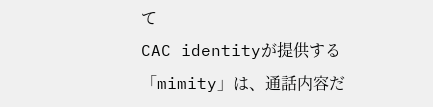て
CAC identityが提供する「mimity」は、通話内容だ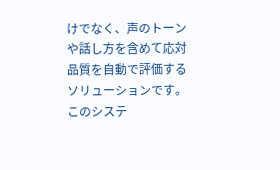けでなく、声のトーンや話し方を含めて応対品質を自動で評価するソリューションです。このシステ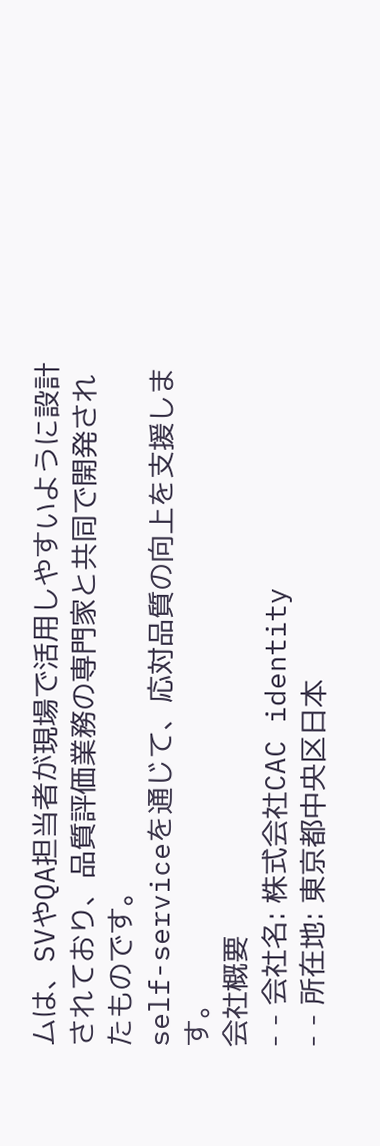ムは、SVやQA担当者が現場で活用しやすいように設計されており、品質評価業務の専門家と共同で開発されたものです。
self-serviceを通じて、応対品質の向上を支援します。
会社概要
- - 会社名: 株式会社CAC identity
- - 所在地: 東京都中央区日本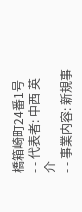橋箱崎町24番1号
- - 代表者: 中西 英介
- - 事業内容: 新規事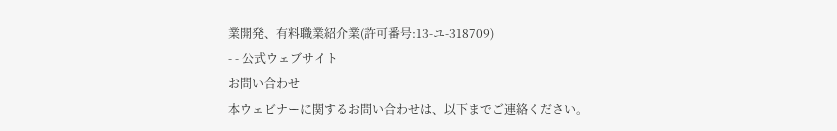業開発、有料職業紹介業(許可番号:13-ユ-318709)
- - 公式ウェブサイト
お問い合わせ
本ウェビナーに関するお問い合わせは、以下までご連絡ください。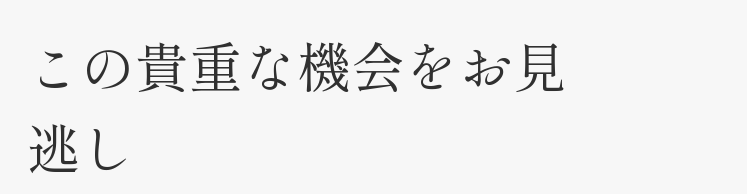この貴重な機会をお見逃し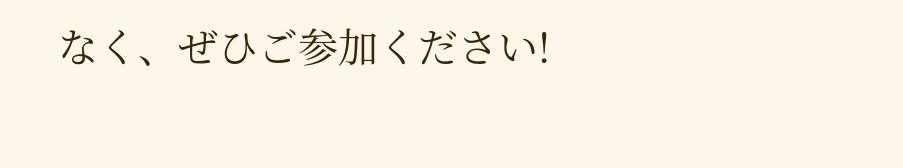なく、ぜひご参加ください!